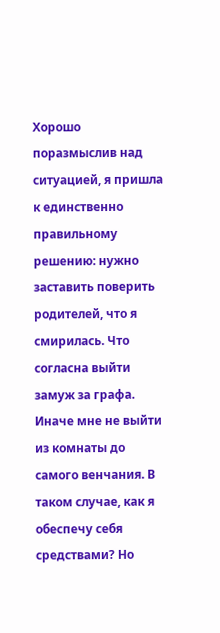Хорошо поразмыслив над ситуацией, я пришла к единственно правильному решению: нужно заставить поверить родителей, что я смирилась. Что согласна выйти замуж за графа. Иначе мне не выйти из комнаты до самого венчания. В таком случае, как я обеспечу себя средствами? Но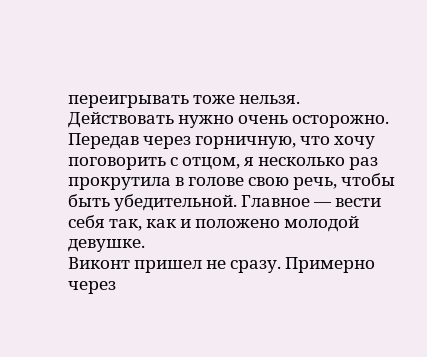переигрывать тоже нельзя. Действовать нужно очень осторожно.
Передав через горничную, что хочу поговорить с отцом, я несколько раз прокрутила в голове свою речь, чтобы быть убедительной. Главное — вести себя так, как и положено молодой девушке.
Виконт пришел не сразу. Примерно через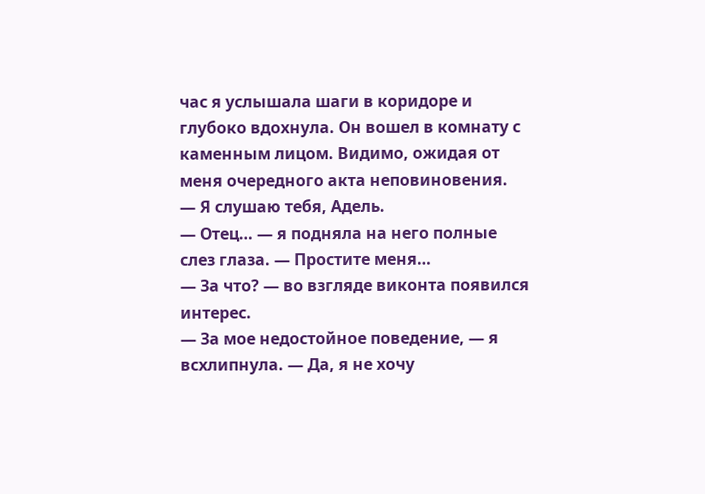час я услышала шаги в коридоре и глубоко вдохнула. Он вошел в комнату с каменным лицом. Видимо, ожидая от меня очередного акта неповиновения.
— Я слушаю тебя, Адель.
— Отец… — я подняла на него полные слез глаза. — Простите меня…
— За что? — во взгляде виконта появился интерес.
— За мое недостойное поведение, — я всхлипнула. — Да, я не хочу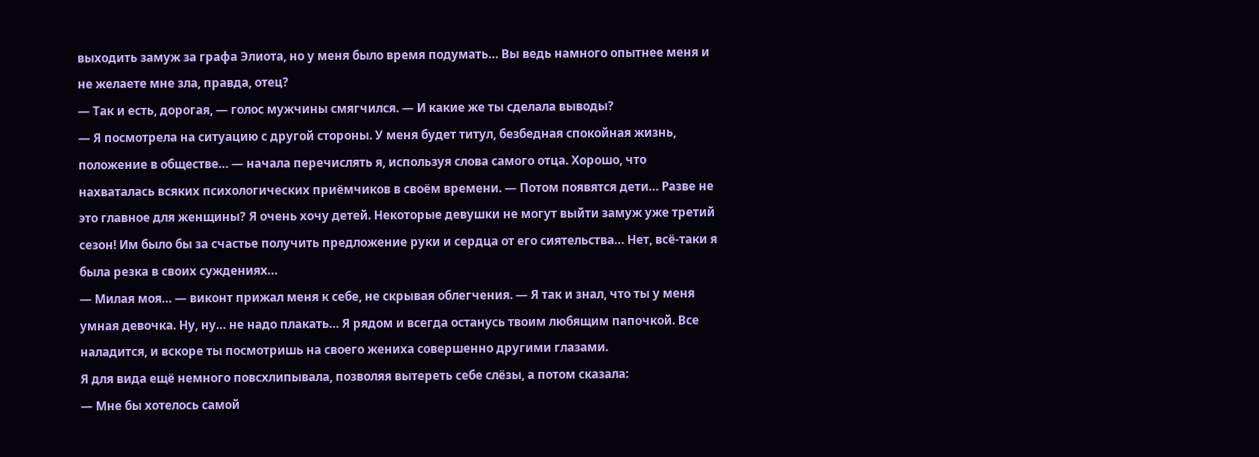выходить замуж за графа Элиота, но у меня было время подумать… Вы ведь намного опытнее меня и не желаете мне зла, правда, отец?
— Так и есть, дорогая, — голос мужчины смягчился. — И какие же ты сделала выводы?
— Я посмотрела на ситуацию с другой стороны. У меня будет титул, безбедная спокойная жизнь, положение в обществе… — начала перечислять я, используя слова самого отца. Хорошо, что нахваталась всяких психологических приёмчиков в своём времени. — Потом появятся дети… Разве не это главное для женщины? Я очень хочу детей. Некоторые девушки не могут выйти замуж уже третий сезон! Им было бы за счастье получить предложение руки и сердца от его сиятельства… Нет, всё-таки я была резка в своих суждениях…
— Милая моя… — виконт прижал меня к себе, не скрывая облегчения. — Я так и знал, что ты у меня умная девочка. Ну, ну… не надо плакать… Я рядом и всегда останусь твоим любящим папочкой. Все наладится, и вскоре ты посмотришь на своего жениха совершенно другими глазами.
Я для вида ещё немного повсхлипывала, позволяя вытереть себе слёзы, а потом сказала:
— Мне бы хотелось самой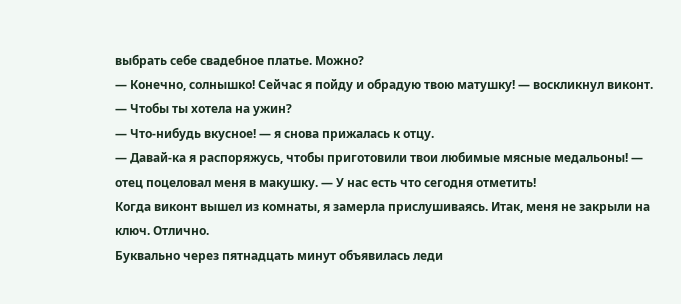выбрать себе свадебное платье. Можно?
— Конечно, солнышко! Сейчас я пойду и обрадую твою матушку! — воскликнул виконт. — Чтобы ты хотела на ужин?
— Что-нибудь вкусное! — я снова прижалась к отцу.
— Давай-ка я распоряжусь, чтобы приготовили твои любимые мясные медальоны! — отец поцеловал меня в макушку. — У нас есть что сегодня отметить!
Когда виконт вышел из комнаты, я замерла прислушиваясь. Итак, меня не закрыли на ключ. Отлично.
Буквально через пятнадцать минут объявилась леди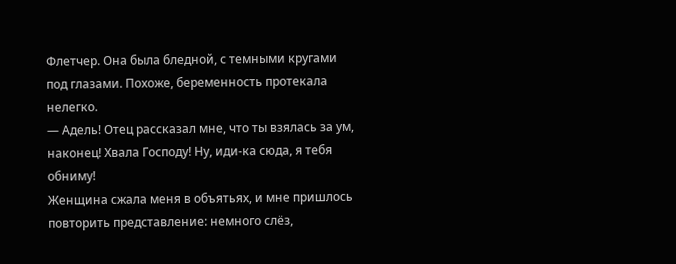Флетчер. Она была бледной, с темными кругами под глазами. Похоже, беременность протекала нелегко.
— Адель! Отец рассказал мне, что ты взялась за ум, наконец! Хвала Господу! Ну, иди-ка сюда, я тебя обниму!
Женщина сжала меня в объятьях, и мне пришлось повторить представление: немного слёз,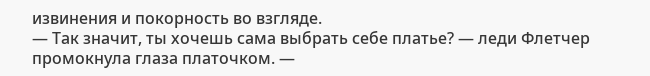извинения и покорность во взгляде.
— Так значит, ты хочешь сама выбрать себе платье? — леди Флетчер промокнула глаза платочком. —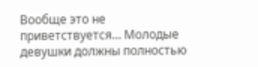Вообще это не приветствуется… Молодые девушки должны полностью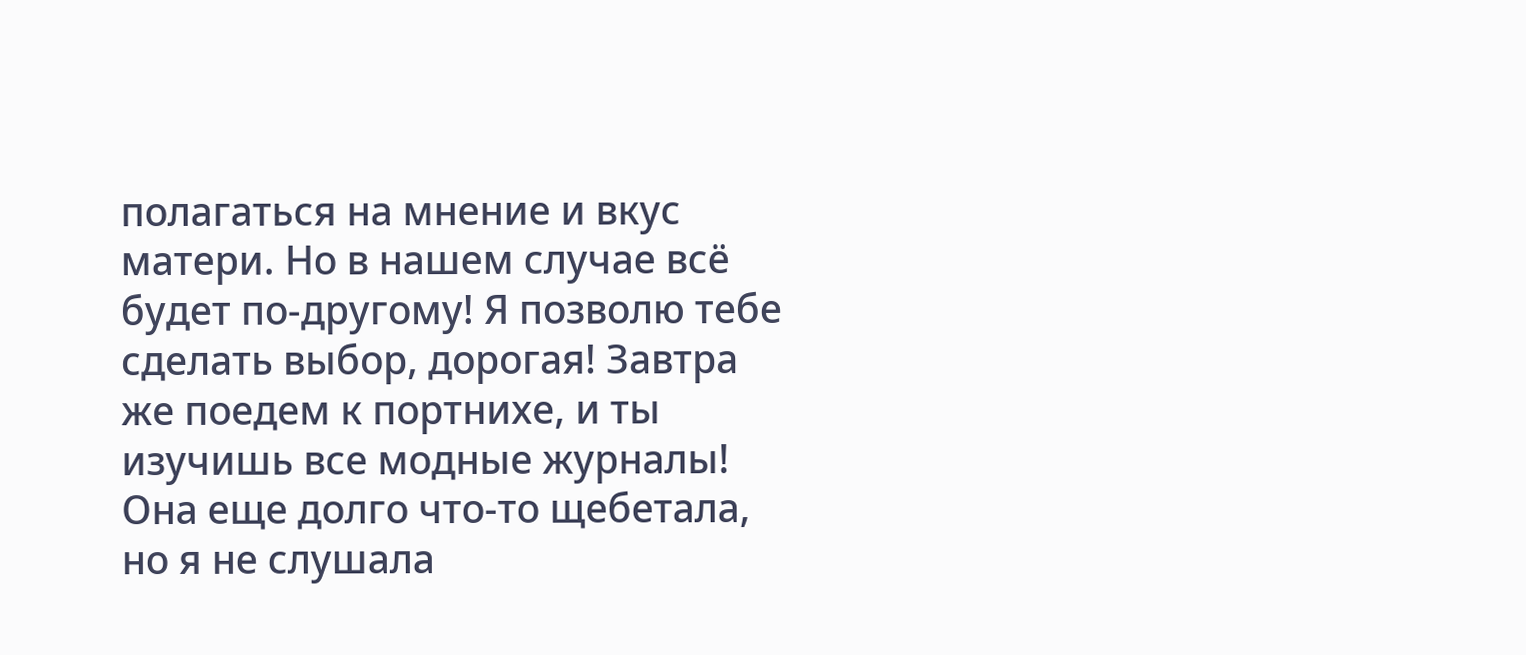полагаться на мнение и вкус матери. Но в нашем случае всё будет по-другому! Я позволю тебе сделать выбор, дорогая! Завтра же поедем к портнихе, и ты изучишь все модные журналы!
Она еще долго что-то щебетала, но я не слушала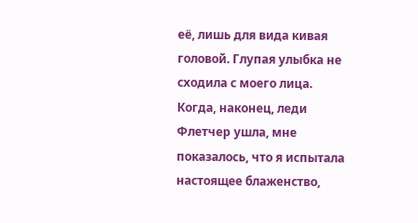её, лишь для вида кивая головой. Глупая улыбка не сходила с моего лица. Когда, наконец, леди Флетчер ушла, мне показалось, что я испытала настоящее блаженство,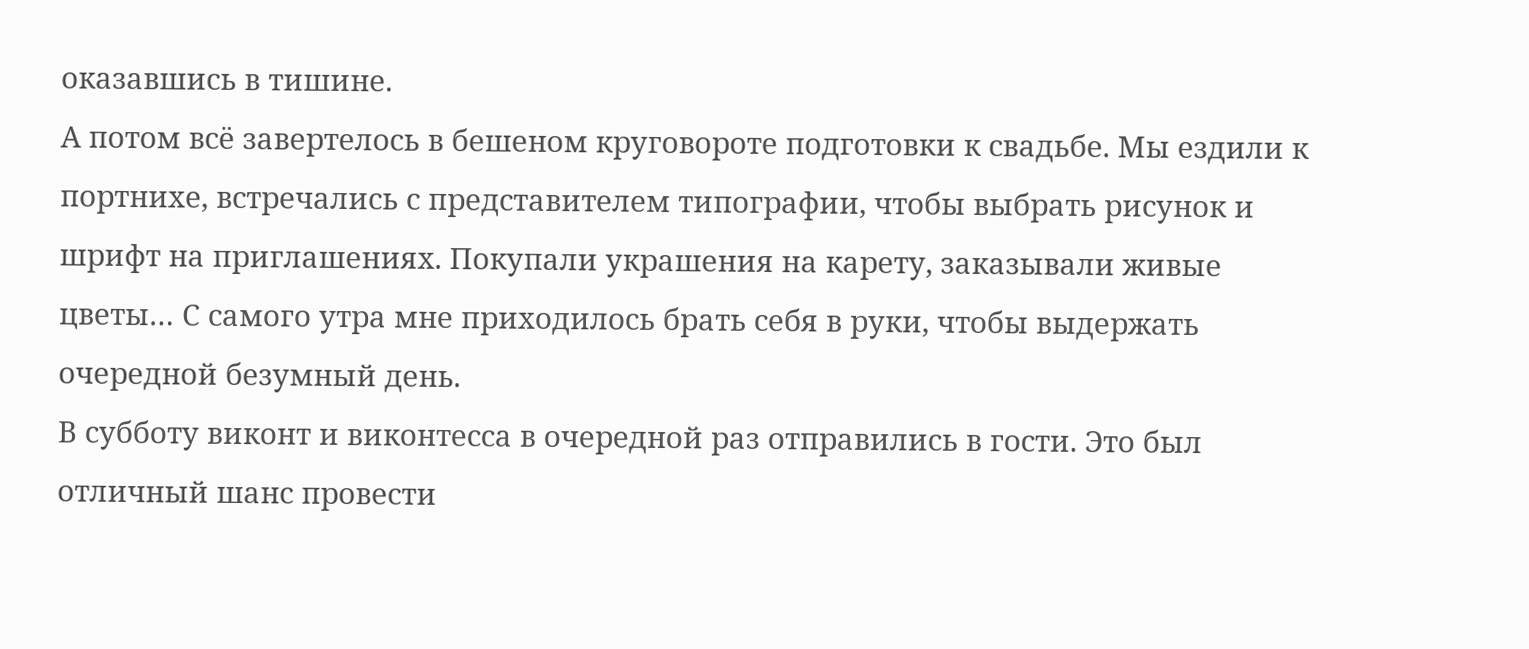оказавшись в тишине.
А потом всё завертелось в бешеном круговороте подготовки к свадьбе. Мы ездили к портнихе, встречались с представителем типографии, чтобы выбрать рисунок и шрифт на приглашениях. Покупали украшения на карету, заказывали живые цветы… С самого утра мне приходилось брать себя в руки, чтобы выдержать очередной безумный день.
В субботу виконт и виконтесса в очередной раз отправились в гости. Это был отличный шанс провести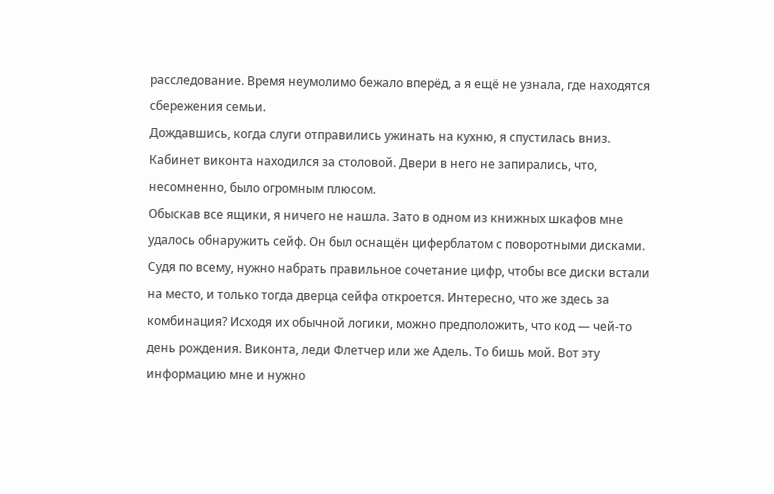расследование. Время неумолимо бежало вперёд, а я ещё не узнала, где находятся сбережения семьи.
Дождавшись, когда слуги отправились ужинать на кухню, я спустилась вниз. Кабинет виконта находился за столовой. Двери в него не запирались, что, несомненно, было огромным плюсом.
Обыскав все ящики, я ничего не нашла. Зато в одном из книжных шкафов мне удалось обнаружить сейф. Он был оснащён циферблатом с поворотными дисками. Судя по всему, нужно набрать правильное сочетание цифр, чтобы все диски встали на место, и только тогда дверца сейфа откроется. Интересно, что же здесь за комбинация? Исходя их обычной логики, можно предположить, что код — чей-то день рождения. Виконта, леди Флетчер или же Адель. То бишь мой. Вот эту информацию мне и нужно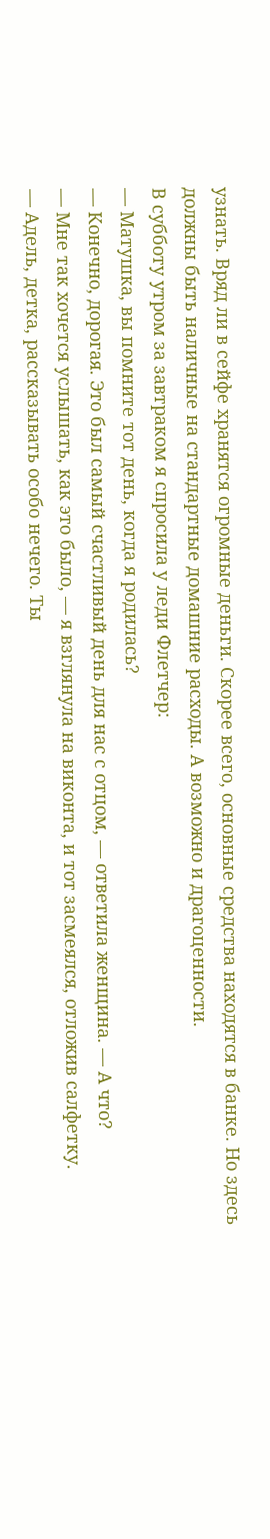узнать. Вряд ли в сейфе хранятся огромные деньги. Скорее всего, основные средства находятся в банке. Но здесь должны быть наличные на стандартные домашние расходы. А возможно и драгоценности.
В субботу утром за завтраком я спросила у леди Флетчер:
— Матушка, вы помните тот день, когда я родилась?
— Конечно, дорогая. Это был самый счастливый день для нас с отцом, — ответила женщина. — А что?
— Мне так хочется услышать, как это было, — я взглянула на виконта, и тот засмеялся, отложив салфетку.
— Адель, детка, рассказывать особо нечего. Ты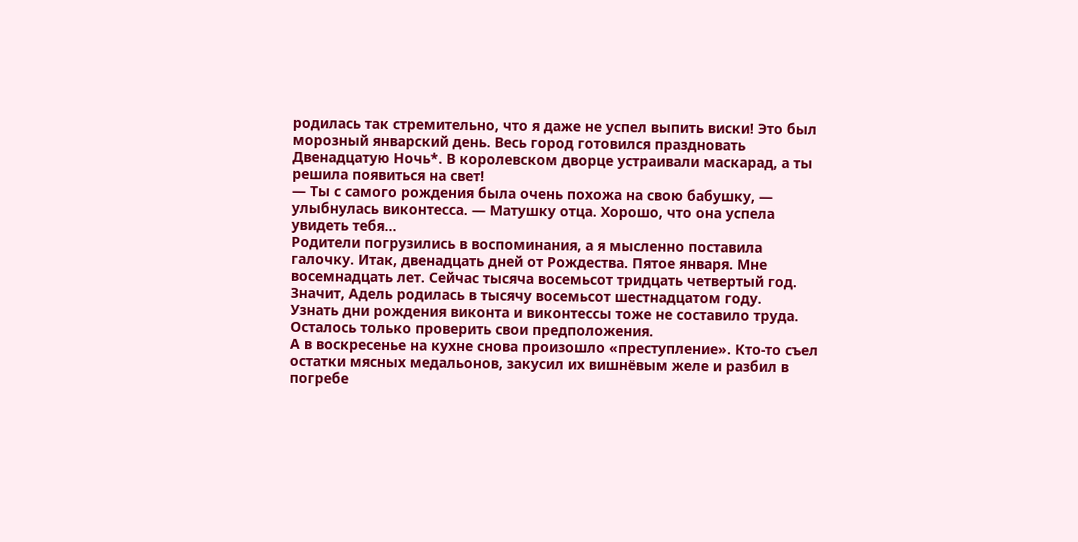родилась так стремительно, что я даже не успел выпить виски! Это был морозный январский день. Весь город готовился праздновать Двенадцатую Ночь*. В королевском дворце устраивали маскарад, а ты решила появиться на свет!
— Ты с самого рождения была очень похожа на свою бабушку, — улыбнулась виконтесса. — Матушку отца. Хорошо, что она успела увидеть тебя…
Родители погрузились в воспоминания, а я мысленно поставила галочку. Итак, двенадцать дней от Рождества. Пятое января. Мне восемнадцать лет. Сейчас тысяча восемьсот тридцать четвертый год. Значит, Адель родилась в тысячу восемьсот шестнадцатом году.
Узнать дни рождения виконта и виконтессы тоже не составило труда. Осталось только проверить свои предположения.
А в воскресенье на кухне снова произошло «преступление». Кто-то съел остатки мясных медальонов, закусил их вишнёвым желе и разбил в погребе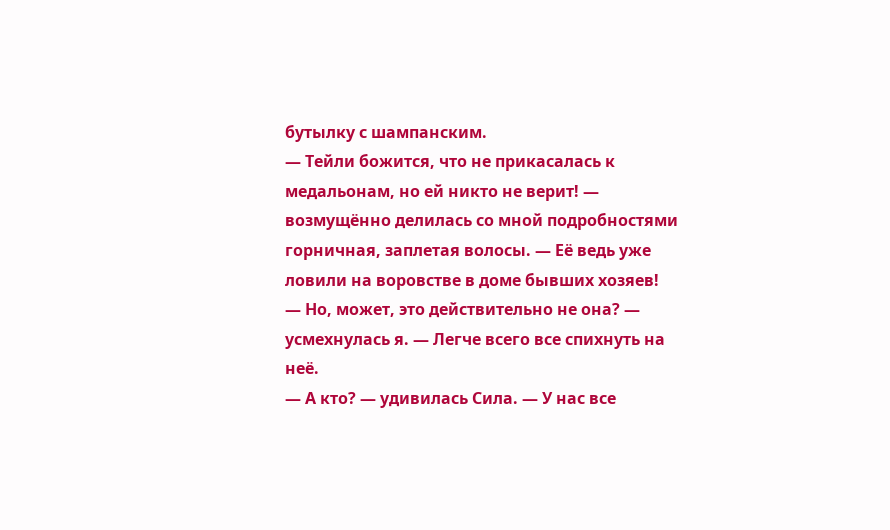бутылку с шампанским.
— Тейли божится, что не прикасалась к медальонам, но ей никто не верит! — возмущённо делилась со мной подробностями горничная, заплетая волосы. — Её ведь уже ловили на воровстве в доме бывших хозяев!
— Но, может, это действительно не она? — усмехнулась я. — Легче всего все спихнуть на неё.
— А кто? — удивилась Сила. — У нас все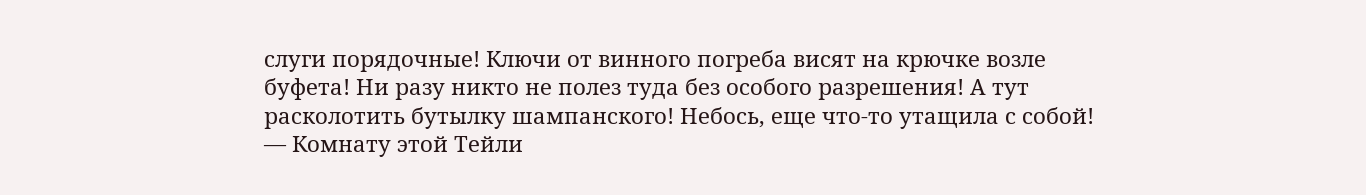слуги порядочные! Ключи от винного погреба висят на крючке возле буфета! Ни разу никто не полез туда без особого разрешения! А тут расколотить бутылку шампанского! Небось, еще что-то утащила с собой!
— Комнату этой Тейли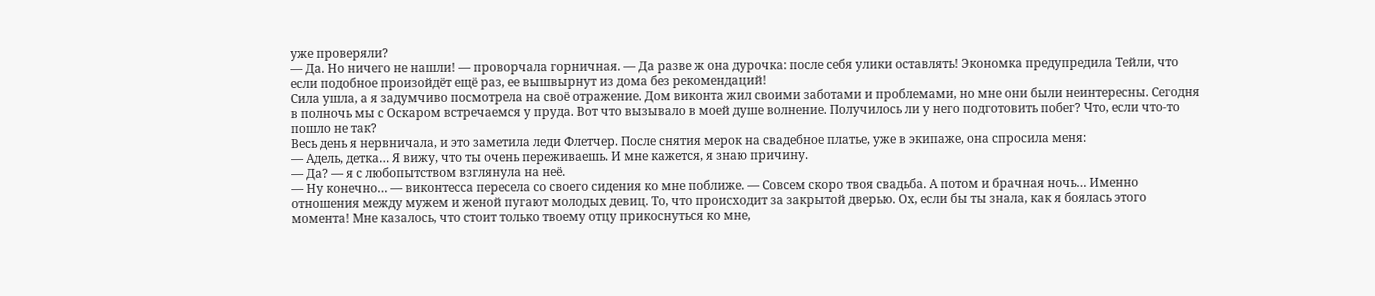уже проверяли?
— Да. Но ничего не нашли! — проворчала горничная. — Да разве ж она дурочка: после себя улики оставлять! Экономка предупредила Тейли, что если подобное произойдёт ещё раз, ее вышвырнут из дома без рекомендаций!
Сила ушла, а я задумчиво посмотрела на своё отражение. Дом виконта жил своими заботами и проблемами, но мне они были неинтересны. Сегодня в полночь мы с Оскаром встречаемся у пруда. Вот что вызывало в моей душе волнение. Получилось ли у него подготовить побег? Что, если что-то пошло не так?
Весь день я нервничала, и это заметила леди Флетчер. После снятия мерок на свадебное платье, уже в экипаже, она спросила меня:
— Адель, детка… Я вижу, что ты очень переживаешь. И мне кажется, я знаю причину.
— Да? — я с любопытством взглянула на неё.
— Ну конечно… — виконтесса пересела со своего сидения ко мне поближе. — Совсем скоро твоя свадьба. А потом и брачная ночь… Именно отношения между мужем и женой пугают молодых девиц. То, что происходит за закрытой дверью. Ох, если бы ты знала, как я боялась этого момента! Мне казалось, что стоит только твоему отцу прикоснуться ко мне,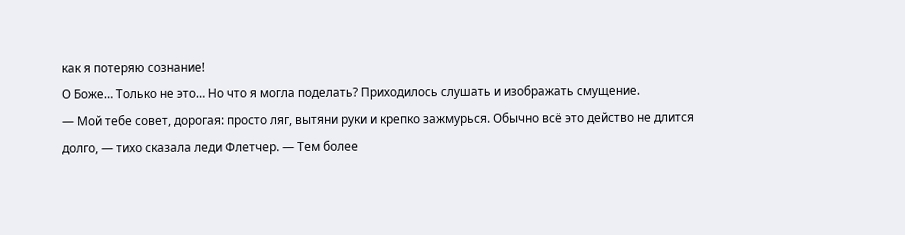как я потеряю сознание!
О Боже… Только не это… Но что я могла поделать? Приходилось слушать и изображать смущение.
— Мой тебе совет, дорогая: просто ляг, вытяни руки и крепко зажмурься. Обычно всё это действо не длится долго, — тихо сказала леди Флетчер. — Тем более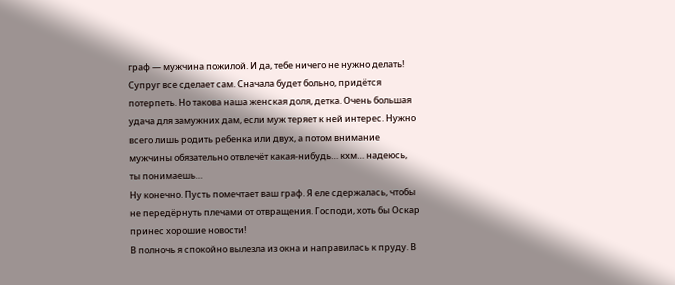граф — мужчина пожилой. И да, тебе ничего не нужно делать! Супруг все сделает сам. Сначала будет больно, придётся потерпеть. Но такова наша женская доля, детка. Очень большая удача для замужних дам, если муж теряет к ней интерес. Нужно всего лишь родить ребенка или двух, а потом внимание мужчины обязательно отвлечёт какая-нибудь… кхм… надеюсь, ты понимаешь…
Ну конечно. Пусть помечтает ваш граф. Я еле сдержалась, чтобы не передёрнуть плечами от отвращения. Господи, хоть бы Оскар принес хорошие новости!
В полночь я спокойно вылезла из окна и направилась к пруду. В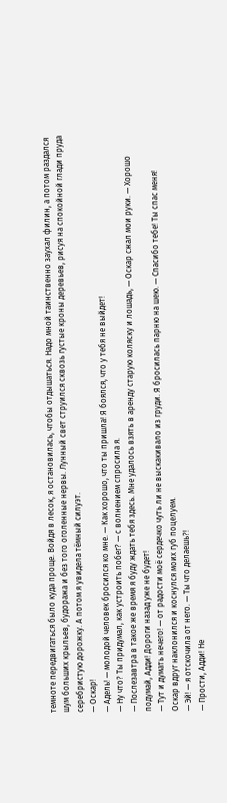темноте передвигаться было куда проще. Войдя в лесок, я остановилась, чтобы отдышаться. Надо мной таинственно заухал филин, а потом раздался шум больших крыльев, будоража и без того оголенные нервы. Лунный свет струился сквозь густые кроны деревьев, рисуя на спокойной глади пруда серебристую дорожку. А потом я увидела тёмный силуэт.
— Оскар!
— Адель! — молодой человек бросился ко мне. — Как хорошо, что ты пришла! Я боялся, что у тебя не выйдет!
— Ну что? Ты придумал, как устроить побег? — с волнением спросила я.
— Послезавтра в такое же время я буду ждать тебя здесь. Мне удалось взять в аренду старую коляску и лошадь, — Оскар сжал мои руки. — Хорошо подумай, Адди! Дороги назад уже не будет!
— Тут и думать нечего! — от радости моё сердечко чуть ли не выскакивало из груди. Я бросилась парню на шею. — Спасибо тебе! Ты спас меня!
Оскар вдруг наклонился и коснулся моих губ поцелуем.
— Эй! — я отскочила от него. — Ты что делаешь?!
— Прости, Адди! Не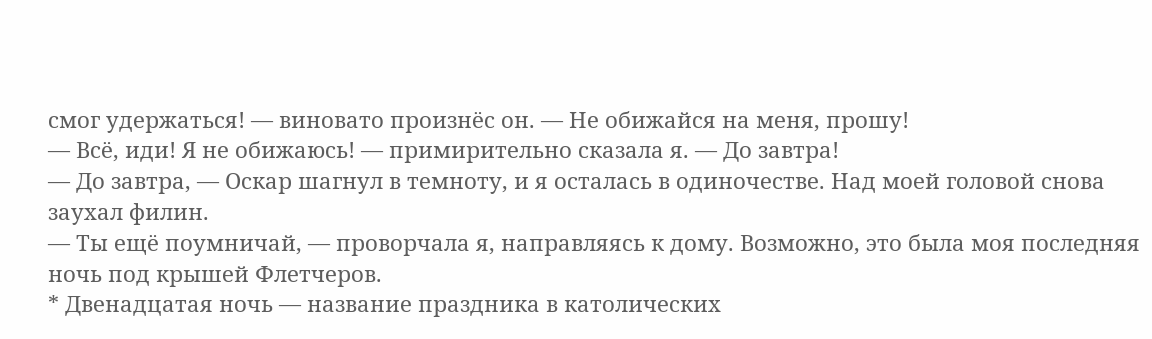смог удержаться! — виновато произнёс он. — Не обижайся на меня, прошу!
— Всё, иди! Я не обижаюсь! — примирительно сказала я. — До завтра!
— До завтра, — Оскар шагнул в темноту, и я осталась в одиночестве. Над моей головой снова заухал филин.
— Ты ещё поумничай, — проворчала я, направляясь к дому. Возможно, это была моя последняя ночь под крышей Флетчеров.
* Двенадцатая ночь — название праздника в католических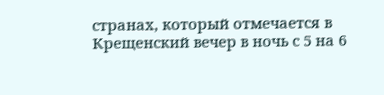странах, который отмечается в Крещенский вечер в ночь с 5 на 6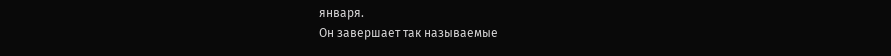января.
Он завершает так называемые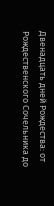Двенадцать дней Рождества: от Рождественского Сочельника до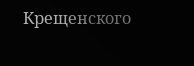Крещенского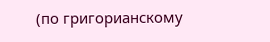(по григорианскому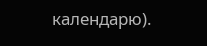календарю).